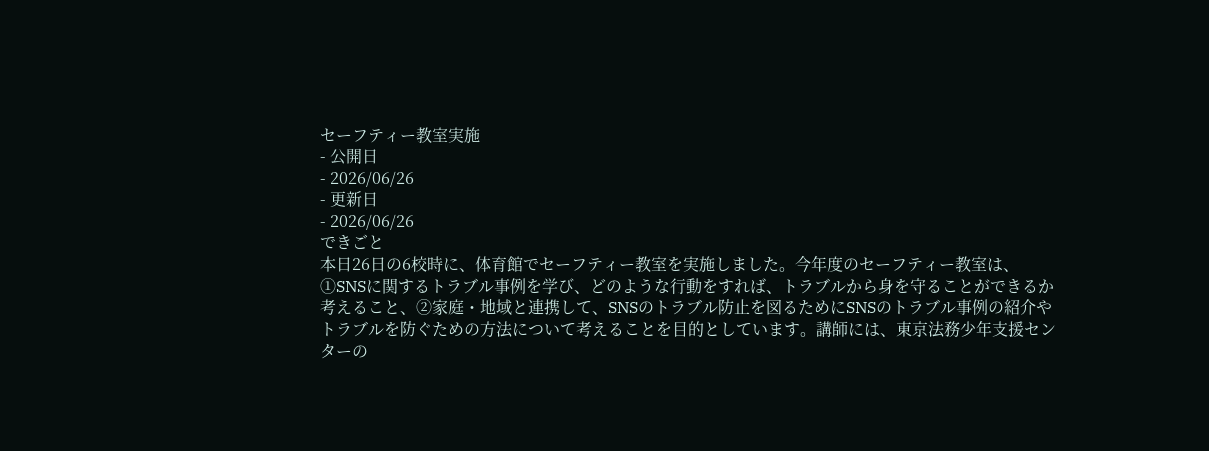セーフティー教室実施
- 公開日
- 2026/06/26
- 更新日
- 2026/06/26
できごと
本日26日の6校時に、体育館でセーフティー教室を実施しました。今年度のセーフティー教室は、➀SNSに関するトラブル事例を学び、どのような行動をすれば、トラブルから身を守ることができるか考えること、②家庭・地域と連携して、SNSのトラブル防止を図るためにSNSのトラブル事例の紹介やトラブルを防ぐための方法について考えることを目的としています。講師には、東京法務少年支援センターの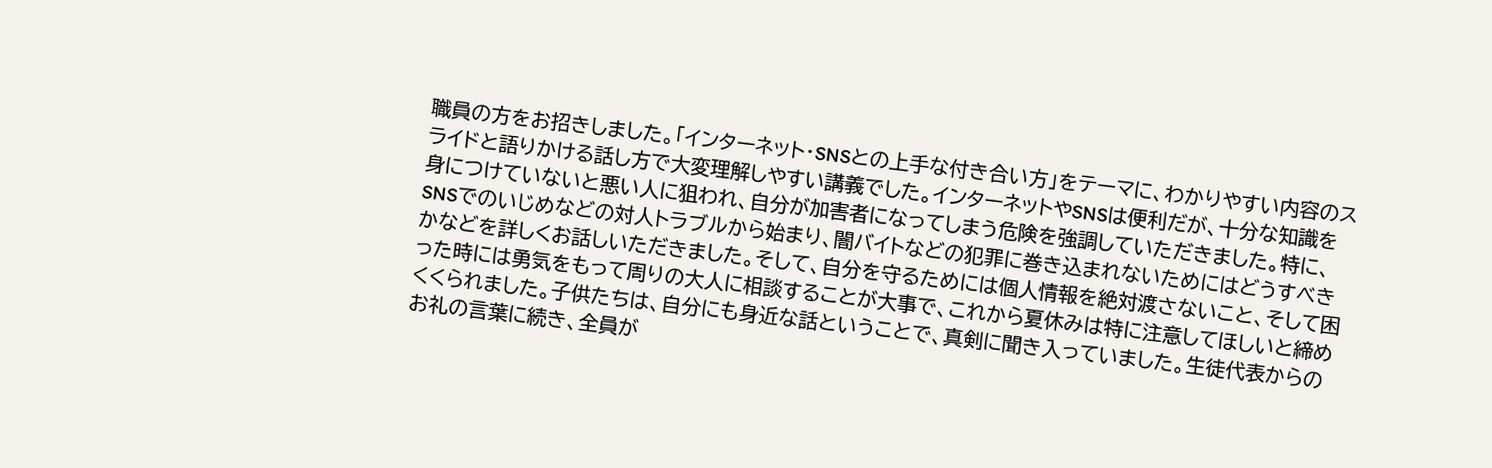職員の方をお招きしました。「インターネット・SNSとの上手な付き合い方」をテーマに、わかりやすい内容のスライドと語りかける話し方で大変理解しやすい講義でした。インターネットやSNSは便利だが、十分な知識を身につけていないと悪い人に狙われ、自分が加害者になってしまう危険を強調していただきました。特に、SNSでのいじめなどの対人トラブルから始まり、闇バイトなどの犯罪に巻き込まれないためにはどうすべきかなどを詳しくお話しいただきました。そして、自分を守るためには個人情報を絶対渡さないこと、そして困った時には勇気をもって周りの大人に相談することが大事で、これから夏休みは特に注意してほしいと締めくくられました。子供たちは、自分にも身近な話ということで、真剣に聞き入っていました。生徒代表からのお礼の言葉に続き、全員が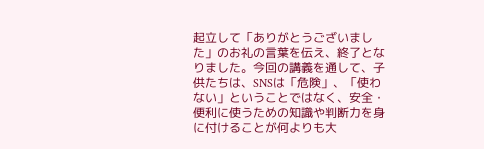起立して「ありがとうございました」のお礼の言葉を伝え、終了となりました。今回の講義を通して、子供たちは、SNSは「危険」、「使わない」ということではなく、安全・便利に使うための知識や判断力を身に付けることが何よりも大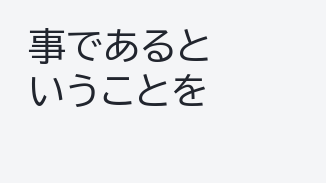事であるということを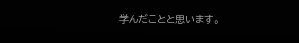学んだことと思います。